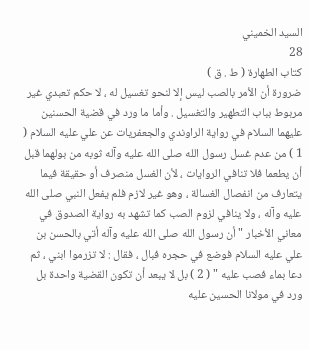السيد الخميني
28
كتاب الطهارة ( ط . ق )
ضرورة أن الأمر بالصب ليس إلا لنحو تغسيل له ، لا حكم تعبدي غير مربوط بباب التطهير والتغسيل . وأما ما ورد في قضية الحسنين عليهما السلام في رواية الراوندي والجعفريات عن علي عليه السلام ( 1 ) من عدم غسل رسول الله صلى الله عليه وآله ثوبه من بولهما قبل أن يطعما فلا تنافي الروايات ، لأن الغسل منصرف أو حقيقة فيما يتعارف من انفصال الغسالة ، وهو غير لازم فلم يفعل النبي صلى الله عليه وآله ، ولا ينافي لزوم الصب كما تشهد به رواية الصدوق في معاني الأخبار " أن رسول الله صلى الله عليه وآله أتي بالحسن بن علي عليه السلام فوضع في حجره فبال ، فقال : لا تزرموا ابني ، ثم دعا بماء فصب عليه " ( 2 ) بل لا يبعد أن تكون القضية واحدة بل ورد في مولانا الحسين عليه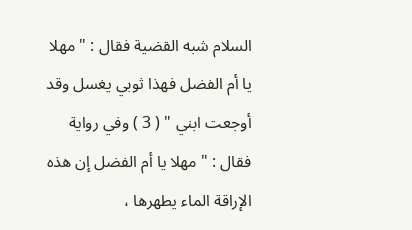السلام شبه القضية فقال : " مهلا يا أم الفضل فهذا ثوبي يغسل وقد أوجعت ابني " ( 3 ) وفي رواية فقال : " مهلا يا أم الفضل إن هذه الإراقة الماء يطهرها ،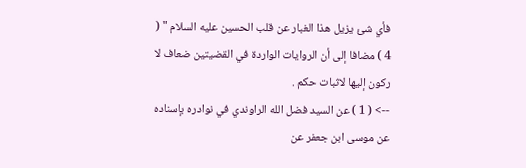فأي شئ يزيل هذا الغبار عن قلب الحسين عليه السلام " ( 4 ) مضافا إلى أن الروايات الواردة في القضيتين ضعاف لا ركون إليها لاثبات حكم .
--> ( 1 ) عن السيد فضل الله الراوندي في نوادره بإسناده عن موسى ابن جعفر عن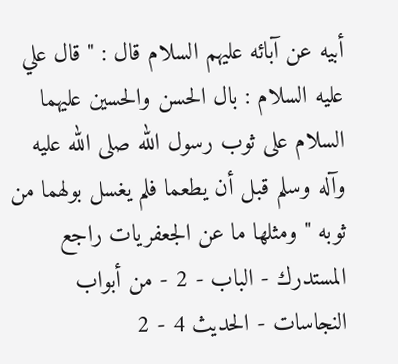أبيه عن آبائه عليهم السلام قال : " قال علي عليه السلام : بال الحسن والحسين عليهما السلام على ثوب رسول الله صلى الله عليه وآله وسلم قبل أن يطعما فلم يغسل بولهما من ثوبه " ومثلها ما عن الجعفريات راجع المستدرك - الباب - 2 - من أبواب النجاسات - الحديث 4 - 2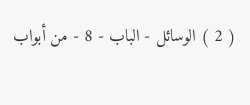( 2 ) الوسائل - الباب - 8 - من أبواب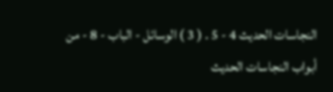النجاسات الحديث 4 - 5 . ( 3 ) الوسائل - الباب - 8 - من أبواب النجاسات الحديث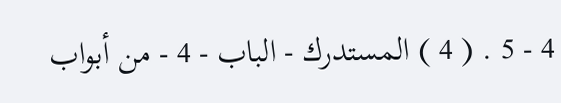4 - 5 . ( 4 ) المستدرك - الباب - 4 - من أبواب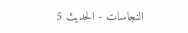النجاسات - الحديث 5